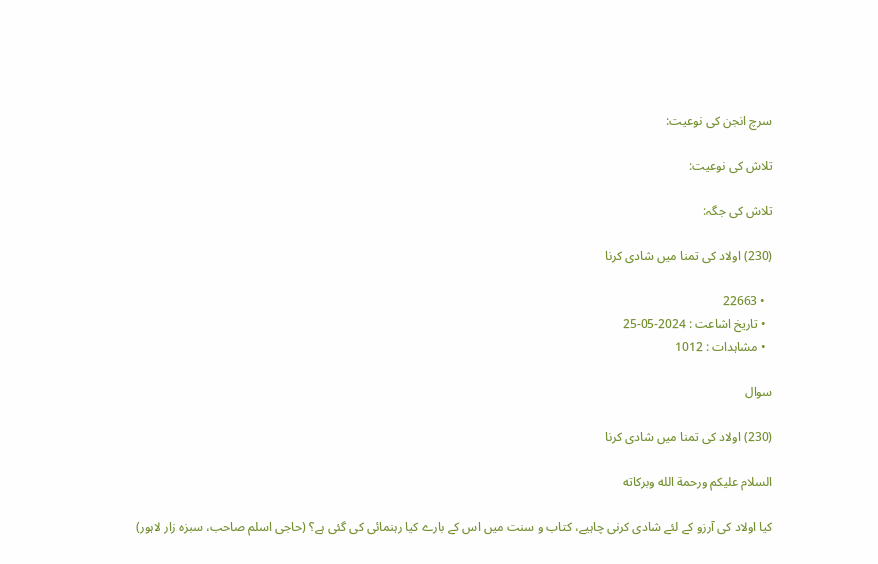سرچ انجن کی نوعیت:

تلاش کی نوعیت:

تلاش کی جگہ:

(230) اولاد کی تمنا میں شادی کرنا

  • 22663
  • تاریخ اشاعت : 2024-05-25
  • مشاہدات : 1012

سوال

(230) اولاد کی تمنا میں شادی کرنا

السلام عليكم ورحمة الله وبركاته

کیا اولاد کی آرزو کے لئے شادی کرنی چاہیے، کتاب و سنت میں اس کے بارے کیا رہنمائی کی گئی ہے؟ (حاجی اسلم صاحب، سبزہ زار لاہور)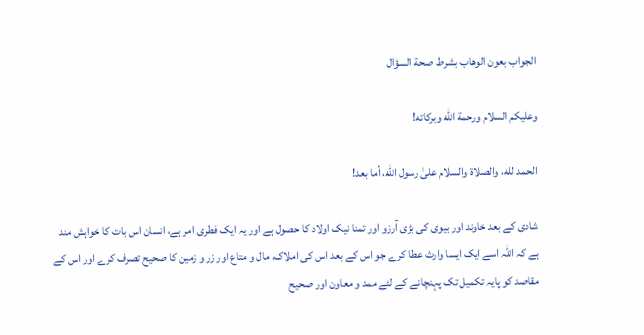الجواب بعون الوهاب بشرط صحة السؤال

وعلیکم السلام ورحمة الله وبرکاته!

الحمد لله، والصلاة والسلام علىٰ رسول الله، أما بعد!

شادی کے بعد خاوند اور بیوی کی بڑی آرزو اور تمنا نیک اولاد کا حصول ہے اور یہ ایک فطری امر ہے، انسان اس بات کا خواہش مند ہے کہ اللہ اسے ایک ایسا وارث عطا کرے جو اس کے بعد اس کی املاک، مال و متاع اور زر و زمین کا صحیح تصرف کرے اور اس کے مقاصد کو پایہ تکمیل تک پہنچانے کے لئے ممد و معاون اور صحیح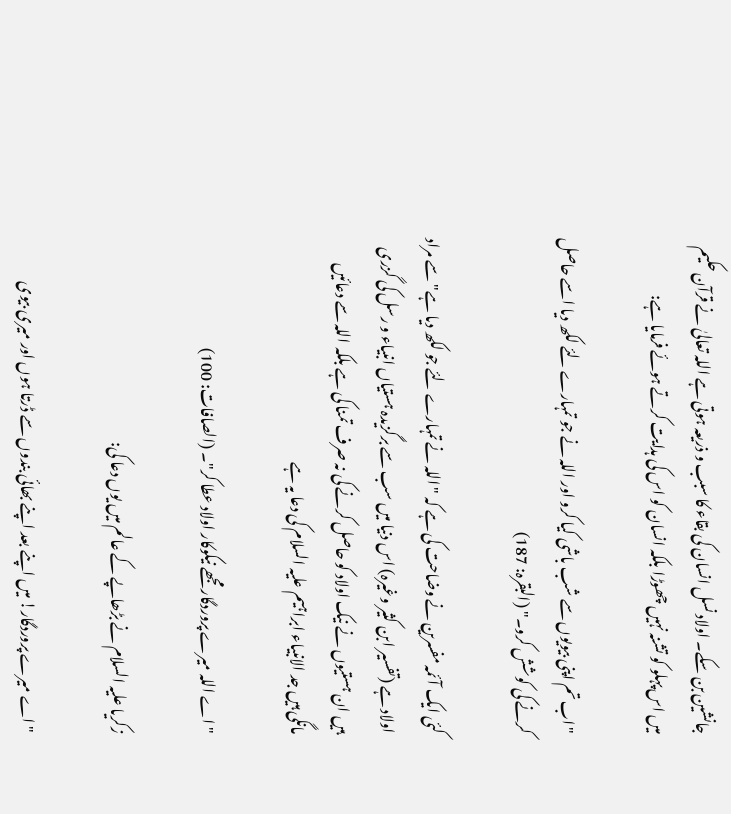جانشین بن سکے۔ اولاد نسل انسان کی بقاء کا سبب و ذریعہ ہوتی ہے اللہ تعالیٰ نے قرآن حکیم میں اس پہلو کو تشنہ نہیں چھوڑا بلکہ انسان کو اس کی ہدایت کرتے ہوئے فرمایا ہے:

"اب تم اپنی بیویوں سے شب باشی کیا کرو اور اللہ نے جو تمہارے لئے لکھ دیا اسے حاصل کرنے کی کوشش کرو۔" (البقرہ: 187)

کئی ایک آئمہ مفسرین نے وضاحت کی ہے کہ "اللہ نے تمہارے لئے جو لکھ دیا ہے" سے مراد اولاد ہے (تفسیر ابن کثیر وغیرہ) اس دنیا میں سب سے برگزیدہ ہستیاں انبیاء و رسل کی گزری ہیں ان ہستیوں نے نیک اولاد کو حاصل کرنے کی نہ صرف تمنا کی ہے بلکہ اللہ سے دعائیں مانگی ہیں جد الانبیاء ابراہیم علیہ السلام کی دعا یہ ہے

"اے اللہ میرے پروردگار مجھے نیکوکار اولاد عطا کر"۔ (الصافات: 100)

زکریا علیہ السلام نے بڑھاپے کے عالم میں یوں دعا کی:

"اے میرے پروردگار! میں اپنے بعد اپنے بھائی بندوں سے ڈرتا ہوں اور میری بیوی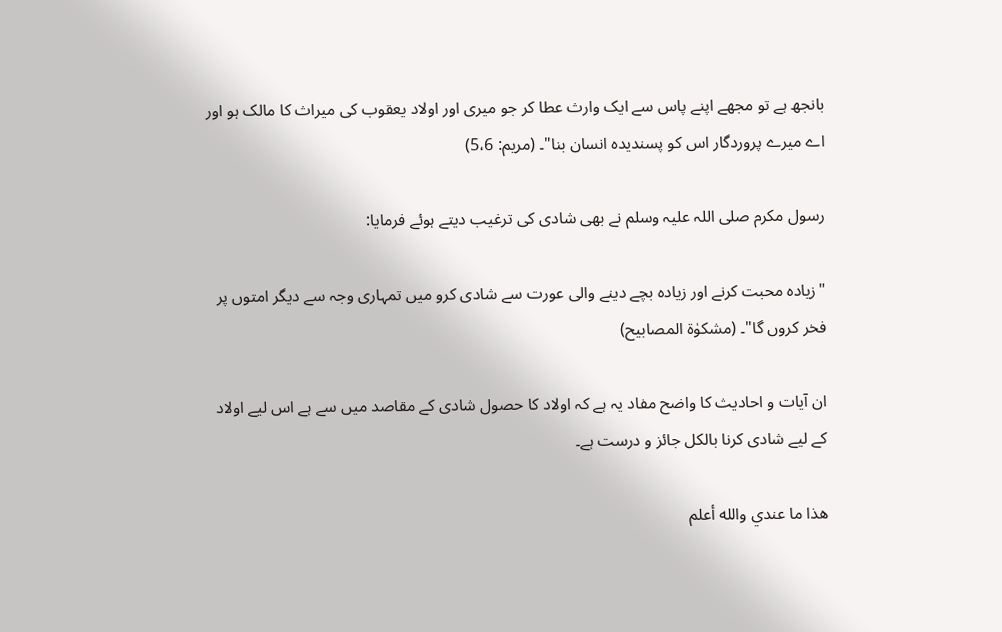بانجھ ہے تو مجھے اپنے پاس سے ایک وارث عطا کر جو میری اور اولاد یعقوب کی میراث کا مالک ہو اور اے میرے پروردگار اس کو پسندیدہ انسان بنا"۔ (مریم: 5،6)

رسول مکرم صلی اللہ علیہ وسلم نے بھی شادی کی ترغیب دیتے ہوئے فرمایا:

"زیادہ محبت کرنے اور زیادہ بچے دینے والی عورت سے شادی کرو میں تمہاری وجہ سے دیگر امتوں پر فخر کروں گا"۔ (مشکوٰۃ المصابیح)

ان آیات و احادیث کا واضح مفاد یہ ہے کہ اولاد کا حصول شادی کے مقاصد میں سے ہے اس لیے اولاد کے لیے شادی کرنا بالکل جائز و درست ہے۔

ھذا ما عندي والله أعلم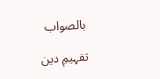بالصواب

تفہیمِ دین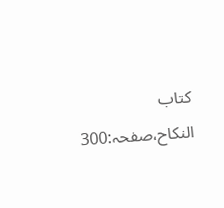کتاب النکاح،صفحہ:300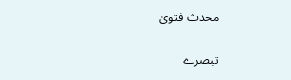محدث فتویٰ

تبصرے